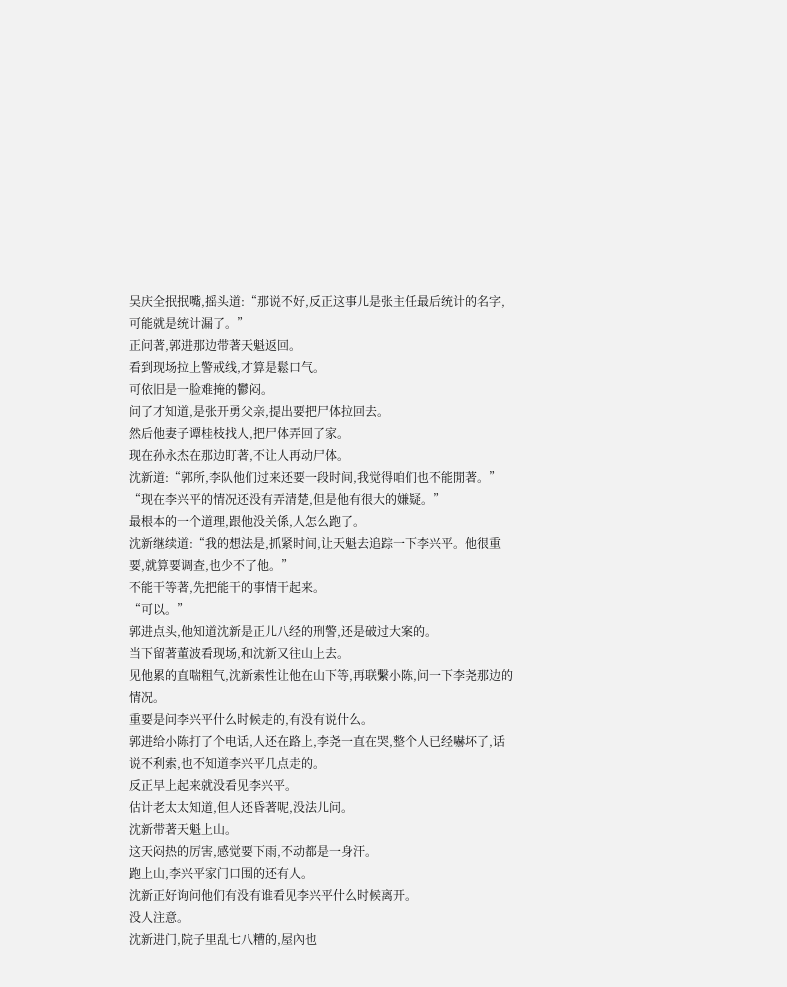吴庆全抿抿嘴,摇头道:“那说不好,反正这事儿是张主任最后统计的名字,可能就是统计漏了。”
正问著,郭进那边带著天魁返回。
看到现场拉上警戒线,才算是鬆口气。
可依旧是一脸难掩的鬱闷。
问了才知道,是张开勇父亲,提出要把尸体拉回去。
然后他妻子谭桂枝找人,把尸体弄回了家。
现在孙永杰在那边盯著,不让人再动尸体。
沈新道:“郭所,李队他们过来还要一段时间,我觉得咱们也不能閒著。”
“现在李兴平的情况还没有弄清楚,但是他有很大的嫌疑。”
最根本的一个道理,跟他没关係,人怎么跑了。
沈新继续道:“我的想法是,抓紧时间,让天魁去追踪一下李兴平。他很重要,就算要调查,也少不了他。”
不能干等著,先把能干的事情干起来。
“可以。”
郭进点头,他知道沈新是正儿八经的刑警,还是破过大案的。
当下留著董波看现场,和沈新又往山上去。
见他累的直喘粗气,沈新索性让他在山下等,再联繫小陈,问一下李尧那边的情况。
重要是问李兴平什么时候走的,有没有说什么。
郭进给小陈打了个电话,人还在路上,李尧一直在哭,整个人已经嚇坏了,话说不利索,也不知道李兴平几点走的。
反正早上起来就没看见李兴平。
估计老太太知道,但人还昏著呢,没法儿问。
沈新带著天魁上山。
这天闷热的厉害,感觉要下雨,不动都是一身汗。
跑上山,李兴平家门口围的还有人。
沈新正好询问他们有没有谁看见李兴平什么时候离开。
没人注意。
沈新进门,院子里乱七八糟的,屋內也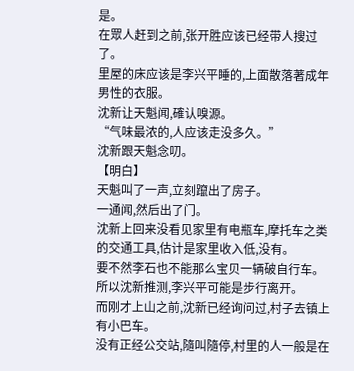是。
在眾人赶到之前,张开胜应该已经带人搜过了。
里屋的床应该是李兴平睡的,上面散落著成年男性的衣服。
沈新让天魁闻,確认嗅源。
“气味最浓的,人应该走没多久。”
沈新跟天魁念叨。
【明白】
天魁叫了一声,立刻躥出了房子。
一通闻,然后出了门。
沈新上回来没看见家里有电瓶车,摩托车之类的交通工具,估计是家里收入低,没有。
要不然李石也不能那么宝贝一辆破自行车。
所以沈新推测,李兴平可能是步行离开。
而刚才上山之前,沈新已经询问过,村子去镇上有小巴车。
没有正经公交站,隨叫隨停,村里的人一般是在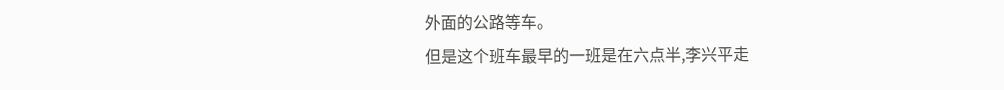外面的公路等车。
但是这个班车最早的一班是在六点半,李兴平走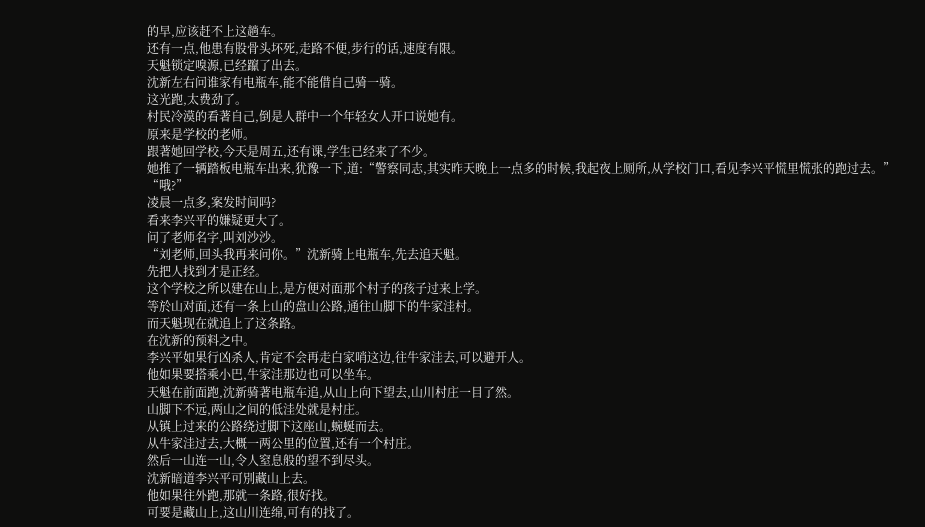的早,应该赶不上这趟车。
还有一点,他患有股骨头坏死,走路不便,步行的话,速度有限。
天魁锁定嗅源,已经躥了出去。
沈新左右问谁家有电瓶车,能不能借自己骑一骑。
这光跑,太费劲了。
村民冷漠的看著自己,倒是人群中一个年轻女人开口说她有。
原来是学校的老师。
跟著她回学校,今天是周五,还有课,学生已经来了不少。
她推了一辆踏板电瓶车出来,犹豫一下,道:“警察同志,其实昨天晚上一点多的时候,我起夜上厕所,从学校门口,看见李兴平慌里慌张的跑过去。”
“哦?”
凌晨一点多,案发时间吗?
看来李兴平的嫌疑更大了。
问了老师名字,叫刘沙沙。
“刘老师,回头我再来问你。”沈新骑上电瓶车,先去追天魁。
先把人找到才是正经。
这个学校之所以建在山上,是方便对面那个村子的孩子过来上学。
等於山对面,还有一条上山的盘山公路,通往山脚下的牛家洼村。
而天魁现在就追上了这条路。
在沈新的预料之中。
李兴平如果行凶杀人,肯定不会再走白家哨这边,往牛家洼去,可以避开人。
他如果要搭乘小巴,牛家洼那边也可以坐车。
天魁在前面跑,沈新骑著电瓶车追,从山上向下望去,山川村庄一目了然。
山脚下不远,两山之间的低洼处就是村庄。
从镇上过来的公路绕过脚下这座山,蜿蜒而去。
从牛家洼过去,大概一两公里的位置,还有一个村庄。
然后一山连一山,令人窒息般的望不到尽头。
沈新暗道李兴平可別藏山上去。
他如果往外跑,那就一条路,很好找。
可要是藏山上,这山川连绵,可有的找了。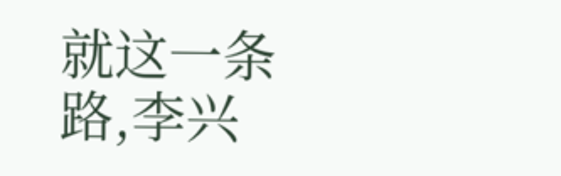就这一条路,李兴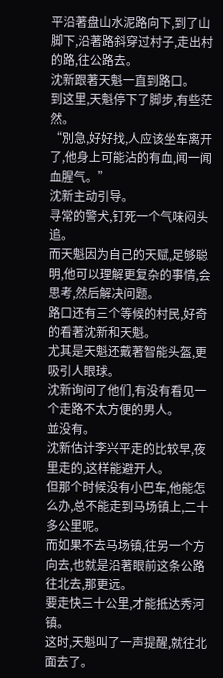平沿著盘山水泥路向下,到了山脚下,沿著路斜穿过村子,走出村的路,往公路去。
沈新跟著天魁一直到路口。
到这里,天魁停下了脚步,有些茫然。
“別急,好好找,人应该坐车离开了,他身上可能沾的有血,闻一闻血腥气。”
沈新主动引导。
寻常的警犬,钉死一个气味闷头追。
而天魁因为自己的天赋,足够聪明,他可以理解更复杂的事情,会思考,然后解决问题。
路口还有三个等候的村民,好奇的看著沈新和天魁。
尤其是天魁还戴著智能头盔,更吸引人眼球。
沈新询问了他们,有没有看见一个走路不太方便的男人。
並没有。
沈新估计李兴平走的比较早,夜里走的,这样能避开人。
但那个时候没有小巴车,他能怎么办,总不能走到马场镇上,二十多公里呢。
而如果不去马场镇,往另一个方向去,也就是沿著眼前这条公路往北去,那更远。
要走快三十公里,才能抵达秀河镇。
这时,天魁叫了一声提醒,就往北面去了。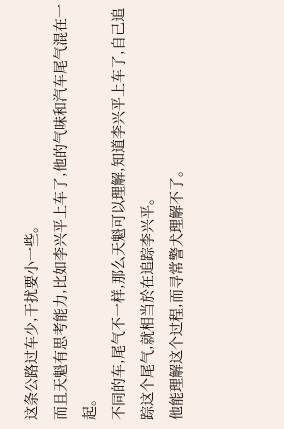这条公路过车少,干扰要小一些。
而且天魁有思考能力,比如李兴平上车了,他的气味和汽车尾气混在一起。
不同的车,尾气不一样,那么天魁可以理解,知道李兴平上车了,自己追踪这个尾气,就相当於在追踪李兴平。
他能理解这个过程,而寻常警犬理解不了。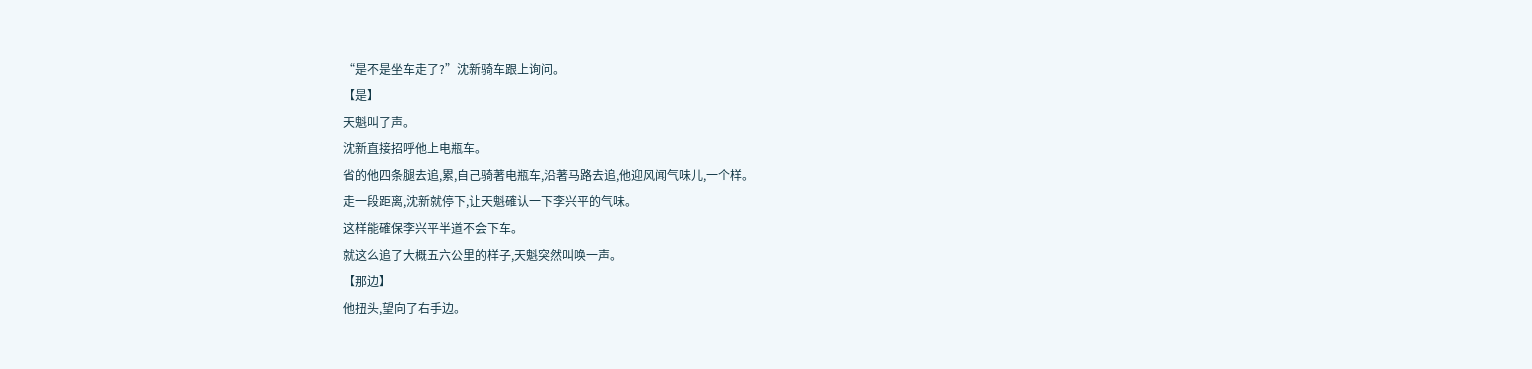“是不是坐车走了?”沈新骑车跟上询问。
【是】
天魁叫了声。
沈新直接招呼他上电瓶车。
省的他四条腿去追,累,自己骑著电瓶车,沿著马路去追,他迎风闻气味儿,一个样。
走一段距离,沈新就停下,让天魁確认一下李兴平的气味。
这样能確保李兴平半道不会下车。
就这么追了大概五六公里的样子,天魁突然叫唤一声。
【那边】
他扭头,望向了右手边。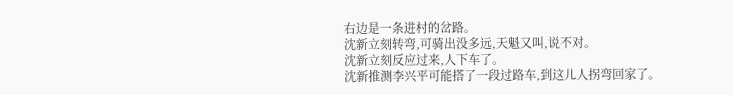右边是一条进村的岔路。
沈新立刻转弯,可骑出没多远,天魁又叫,说不对。
沈新立刻反应过来,人下车了。
沈新推测李兴平可能搭了一段过路车,到这儿人拐弯回家了。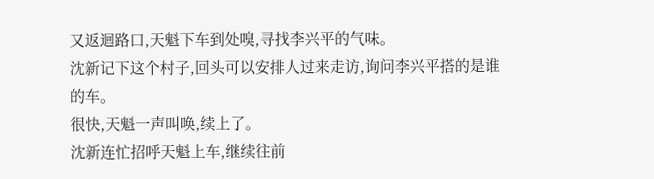又返迴路口,天魁下车到处嗅,寻找李兴平的气味。
沈新记下这个村子,回头可以安排人过来走访,询问李兴平搭的是谁的车。
很快,天魁一声叫唤,续上了。
沈新连忙招呼天魁上车,继续往前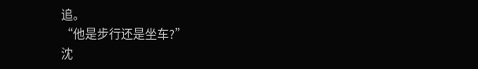追。
“他是步行还是坐车?”
沈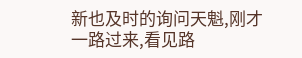新也及时的询问天魁,刚才一路过来,看见路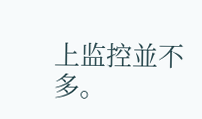上监控並不多。